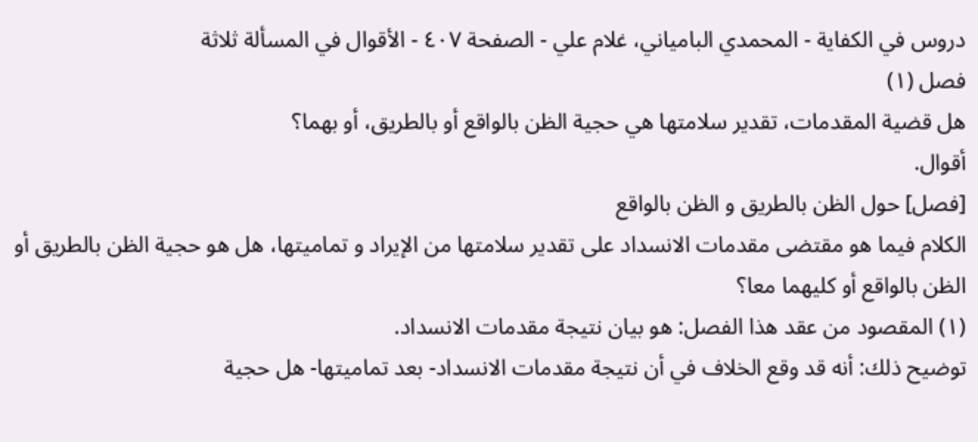دروس في الكفاية - المحمدي البامياني، غلام علي - الصفحة ٤٠٧ - الأقوال في المسألة ثلاثة
فصل (١)
هل قضية المقدمات، تقدير سلامتها هي حجية الظن بالواقع أو بالطريق، أو بهما؟
أقوال.
[فصل] حول الظن بالطريق و الظن بالواقع
الكلام فيما هو مقتضى مقدمات الانسداد على تقدير سلامتها من الإيراد و تماميتها، هل هو حجية الظن بالطريق أو الظن بالواقع أو كليهما معا؟
(١) المقصود من عقد هذا الفصل: هو بيان نتيجة مقدمات الانسداد.
توضيح ذلك: أنه قد وقع الخلاف في أن نتيجة مقدمات الانسداد- بعد تماميتها- هل حجية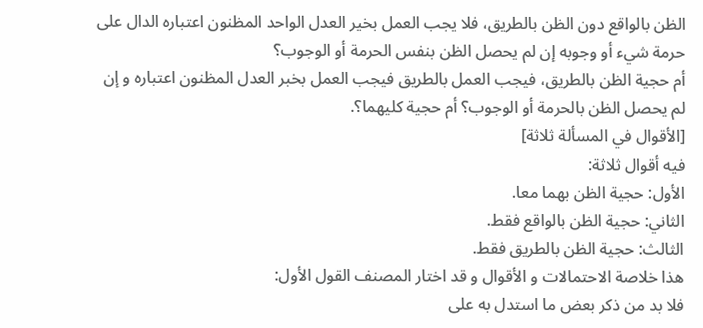الظن بالواقع دون الظن بالطريق، فلا يجب العمل بخير العدل الواحد المظنون اعتباره الدال على حرمة شيء أو وجوبه إن لم يحصل الظن بنفس الحرمة أو الوجوب؟
أم حجية الظن بالطريق، فيجب العمل بالطريق فيجب العمل بخبر العدل المظنون اعتباره و إن لم يحصل الظن بالحرمة أو الوجوب؟ أم حجية كليهما؟.
[الأقوال في المسألة ثلاثة]
فيه أقوال ثلاثة:
الأول: حجية الظن بهما معا.
الثاني: حجية الظن بالواقع فقط.
الثالث: حجية الظن بالطريق فقط.
هذا خلاصة الاحتمالات و الأقوال و قد اختار المصنف القول الأول:
فلا بد من ذكر بعض ما استدل به على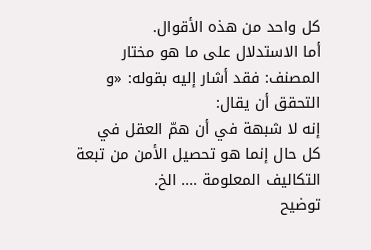كل واحد من هذه الأقوال.
أما الاستدلال على ما هو مختار المصنف: فقد أشار إليه بقوله: «و التحقق أن يقال:
إنه لا شبهة في أن همّ العقل في كل حال إنما هو تحصيل الأمن من تبعة التكاليف المعلومة .... الخ.
توضيح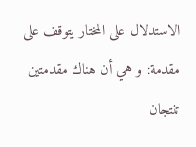الاستدلال على المختار يتوقف على مقدمة: و هي أن هناك مقدمتين تنتجان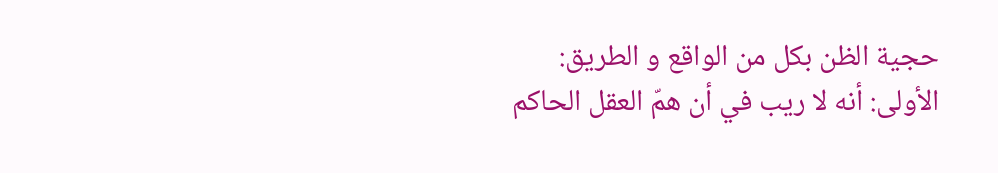حجية الظن بكل من الواقع و الطريق:
الأولى: أنه لا ريب في أن همّ العقل الحاكم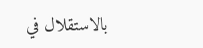بالاستقلال في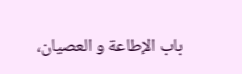باب الإطاعة و العصيان،